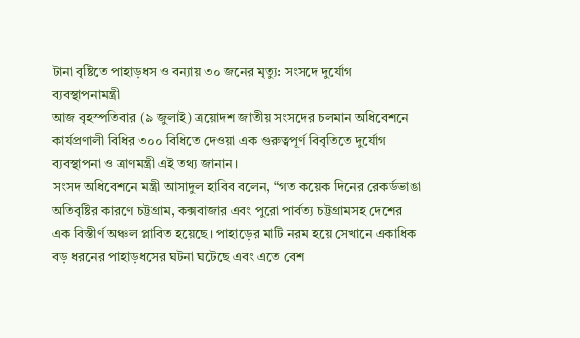টানা বৃষ্টিতে পাহাড়ধস ও বন্যায় ৩০ জনের মৃত্যু: সংসদে দুর্যোগ ব্যবস্থাপনামন্ত্রী
আজ বৃহস্পতিবার (৯ জুলাই) ত্রয়োদশ জাতীয় সংসদের চলমান অধিবেশনে কার্যপ্রণালী বিধির ৩০০ বিধিতে দেওয়া এক গুরুত্বপূর্ণ বিবৃতিতে দুর্যোগ ব্যবস্থাপনা ও ত্রাণমন্ত্রী এই তথ্য জানান।
সংসদ অধিবেশনে মন্ত্রী আসাদুল হাবিব বলেন, “গত কয়েক দিনের রেকর্ডভাঙা অতিবৃষ্টির কারণে চট্টগ্রাম, কক্সবাজার এবং পুরো পার্বত্য চট্টগ্রামসহ দেশের এক বিস্তীর্ণ অঞ্চল প্লাবিত হয়েছে। পাহাড়ের মাটি নরম হয়ে সেখানে একাধিক বড় ধরনের পাহাড়ধসের ঘটনা ঘটেছে এবং এতে বেশ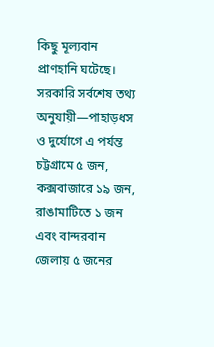কিছু মূল্যবান প্রাণহানি ঘটেছে। সরকারি সর্বশেষ তথ্য অনুযায়ী—পাহাড়ধস ও দুর্যোগে এ পর্যন্ত চট্টগ্রামে ৫ জন, কক্সবাজারে ১৯ জন, রাঙামাটিতে ১ জন এবং বান্দরবান জেলায় ৫ জনের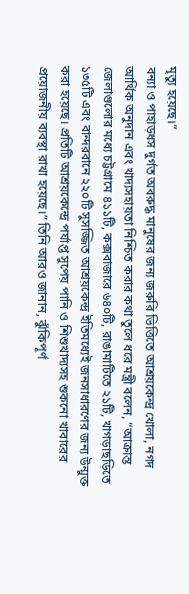মৃত্যু হয়েছে।”
বন্যা ও পাহাড়ধস দুর্গত অবরুদ্ধ মানুষের জন্য জরুরি ভিত্তিতে আশ্রয়কেন্দ্র খোলা, নগদ আর্থিক অনুদান এবং খাদ্যসহায়তা নিশ্চিত করার কথা তুলে ধরে মন্ত্রী বলেন, “আক্রান্ত জেলাগুলোর মধ্যে চট্টগ্রামে ৪১১টি, কক্সবাজারে ৬৪০টি, রাঙামাটিতে ২১টি, খাগড়াছড়িতে ১৩৫টি এবং বান্দরবানে ২২০টি সুসজ্জিত আশ্রয়কেন্দ্র ইতিমধ্যেই জনসাধারণের জন্য উন্মুক্ত করা হয়েছে। প্রতিটি আশ্রয়কেন্দ্রে পর্যাপ্ত সুপেয় পানি ও শিশুখাদ্যসহ শুকনো খাবারের প্রয়োজনীয় ব্যবস্থা রাখা হয়েছে।” তিনি আরও জানান, ঝুঁকিপূর্ণ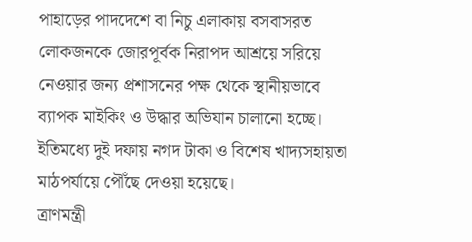পাহাড়ের পাদদেশে বা নিচু এলাকায় বসবাসরত লোকজনকে জোরপূর্বক নিরাপদ আশ্রয়ে সরিয়ে নেওয়ার জন্য প্রশাসনের পক্ষ থেকে স্থানীয়ভাবে ব্যাপক মাইকিং ও উদ্ধার অভিযান চালানো হচ্ছে। ইতিমধ্যে দুই দফায় নগদ টাকা ও বিশেষ খাদ্যসহায়তা মাঠপর্যায়ে পৌঁছে দেওয়া হয়েছে।
ত্রাণমন্ত্রী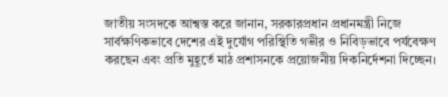জাতীয় সংসদকে আশ্বস্ত করে জানান, সরকারপ্রধান প্রধানমন্ত্রী নিজে সার্বক্ষণিকভাবে দেশের এই দুর্যোগ পরিস্থিতি গভীর ও নিবিড়ভাবে পর্যবেক্ষণ করছেন এবং প্রতি মুহূর্তে মাঠ প্রশাসনকে প্রয়োজনীয় দিকনির্দেশনা দিচ্ছেন।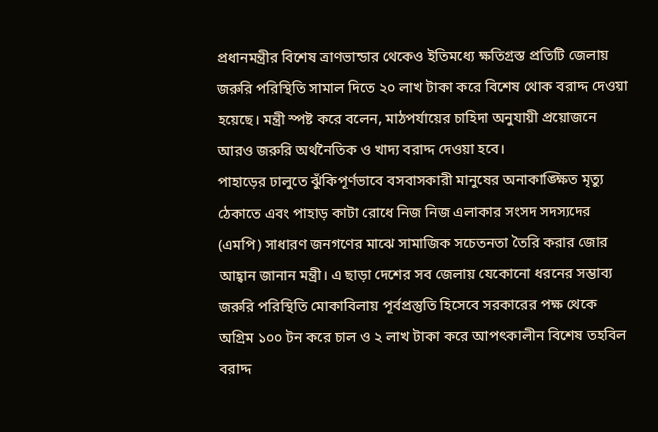প্রধানমন্ত্রীর বিশেষ ত্রাণভান্ডার থেকেও ইতিমধ্যে ক্ষতিগ্রস্ত প্রতিটি জেলায় জরুরি পরিস্থিতি সামাল দিতে ২০ লাখ টাকা করে বিশেষ থোক বরাদ্দ দেওয়া হয়েছে। মন্ত্রী স্পষ্ট করে বলেন, মাঠপর্যায়ের চাহিদা অনুযায়ী প্রয়োজনে আরও জরুরি অর্থনৈতিক ও খাদ্য বরাদ্দ দেওয়া হবে।
পাহাড়ের ঢালুতে ঝুঁকিপূর্ণভাবে বসবাসকারী মানুষের অনাকাঙ্ক্ষিত মৃত্যু ঠেকাতে এবং পাহাড় কাটা রোধে নিজ নিজ এলাকার সংসদ সদস্যদের (এমপি) সাধারণ জনগণের মাঝে সামাজিক সচেতনতা তৈরি করার জোর আহ্বান জানান মন্ত্রী। এ ছাড়া দেশের সব জেলায় যেকোনো ধরনের সম্ভাব্য জরুরি পরিস্থিতি মোকাবিলায় পূর্বপ্রস্তুতি হিসেবে সরকারের পক্ষ থেকে অগ্রিম ১০০ টন করে চাল ও ২ লাখ টাকা করে আপৎকালীন বিশেষ তহবিল বরাদ্দ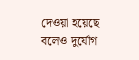দেওয়া হয়েছে বলেও দুর্যোগ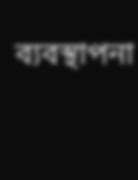ব্যবস্থাপনা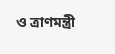ও ত্রাণমন্ত্রী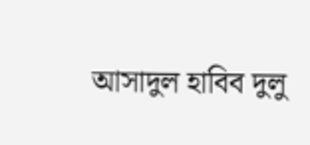আসাদুল হাবিব দুলু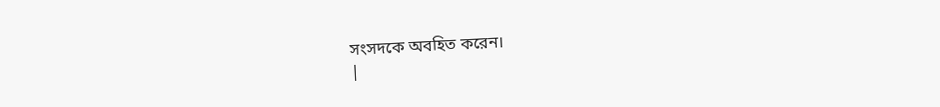সংসদকে অবহিত করেন।
|